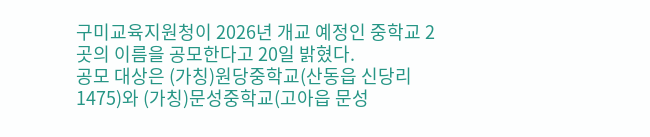구미교육지원청이 2026년 개교 예정인 중학교 2곳의 이름을 공모한다고 20일 밝혔다.
공모 대상은 (가칭)원당중학교(산동읍 신당리 1475)와 (가칭)문성중학교(고아읍 문성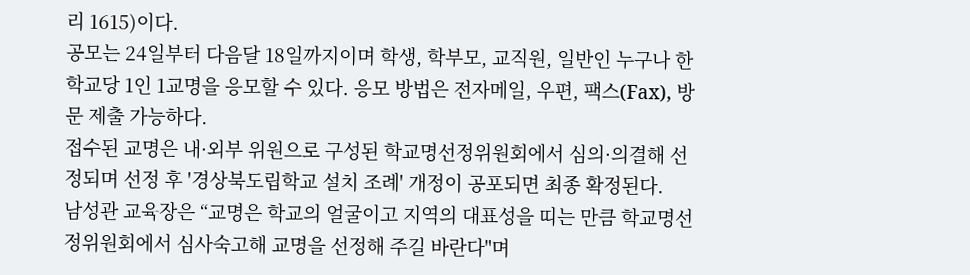리 1615)이다.
공모는 24일부터 다음달 18일까지이며 학생, 학부모, 교직원, 일반인 누구나 한 학교당 1인 1교명을 응모할 수 있다. 응모 방법은 전자메일, 우편, 팩스(Fax), 방문 제출 가능하다.
접수된 교명은 내·외부 위원으로 구성된 학교명선정위원회에서 심의·의결해 선정되며 선정 후 '경상북도립학교 설치 조례' 개정이 공포되면 최종 확정된다.
남성관 교육장은 “교명은 학교의 얼굴이고 지역의 대표성을 띠는 만큼 학교명선정위원회에서 심사숙고해 교명을 선정해 주길 바란다"며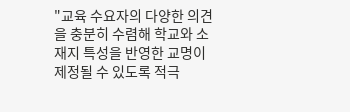"교육 수요자의 다양한 의견을 충분히 수렴해 학교와 소재지 특성을 반영한 교명이 제정될 수 있도록 적극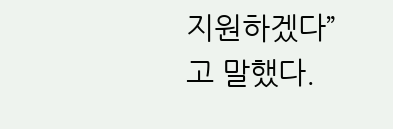지원하겠다”고 말했다.